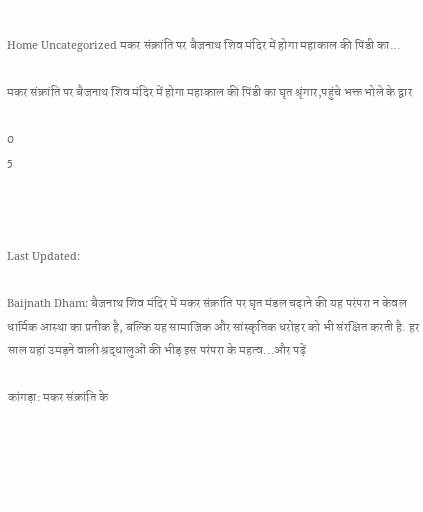Home Uncategorized मकर संक्रांति पर बैजनाथ शिव मंदिर में होगा महाकाल की पिंडी का...

मकर संक्रांति पर बैजनाथ शिव मंदिर में होगा महाकाल की पिंडी का घृत श्रृंगार,पहुंचे भक्त भोले के द्वार

0
5



Last Updated:

Baijnath Dham: बैजनाथ शिव मंदिर में मकर संक्रांति पर घृत मंडल चढ़ाने की यह परंपरा न केवल धार्मिक आस्था का प्रतीक है, बल्कि यह सामाजिक और सांस्कृतिक धरोहर को भी संरक्षित करती है. हर साल यहां उमड़ने वाली श्रद्धालुओं की भीड़ इस परंपरा के महत्व…और पढ़ें

कांगड़ा: मकर संक्रांति के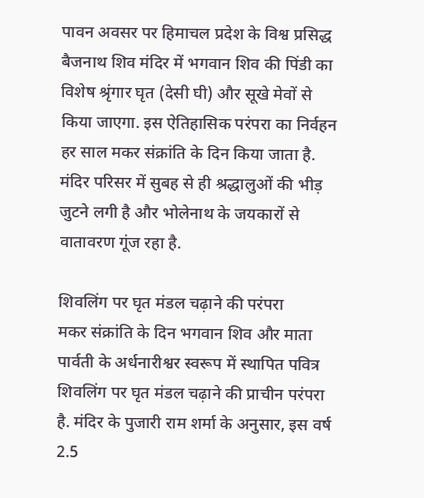पावन अवसर पर हिमाचल प्रदेश के विश्व प्रसिद्ध बैजनाथ शिव मंदिर में भगवान शिव की पिंडी का विशेष श्रृंगार घृत (देसी घी) और सूखे मेवों से किया जाएगा. इस ऐतिहासिक परंपरा का निर्वहन हर साल मकर संक्रांति के दिन किया जाता है. मंदिर परिसर में सुबह से ही श्रद्धालुओं की भीड़ जुटने लगी है और भोलेनाथ के जयकारों से वातावरण गूंज रहा है.

शिवलिंग पर घृत मंडल चढ़ाने की परंपरा
मकर संक्रांति के दिन भगवान शिव और माता पार्वती के अर्धनारीश्वर स्वरूप में स्थापित पवित्र शिवलिंग पर घृत मंडल चढ़ाने की प्राचीन परंपरा है. मंदिर के पुजारी राम शर्मा के अनुसार, इस वर्ष 2.5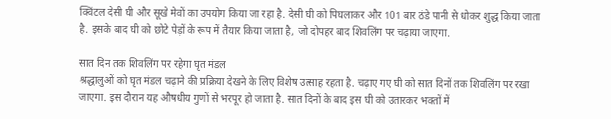क्विंटल देसी घी और सूखे मेवों का उपयोग किया जा रहा है. देसी घी को पिघलाकर और 101 बार ठंडे पानी से धोकर शुद्ध किया जाता है. इसके बाद घी को छोटे पेड़ों के रूप में तैयार किया जाता है, जो दोपहर बाद शिवलिंग पर चढ़ाया जाएगा.

सात दिन तक शिवलिंग पर रहेगा घृत मंडल
श्रद्धालुओं को घृत मंडल चढ़ाने की प्रक्रिया देखने के लिए विशेष उत्साह रहता है. चढ़ाए गए घी को सात दिनों तक शिवलिंग पर रखा जाएगा. इस दौरान यह औषधीय गुणों से भरपूर हो जाता है. सात दिनों के बाद इस घी को उतारकर भक्तों में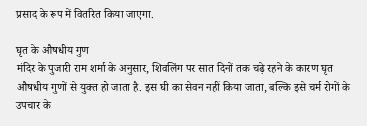प्रसाद के रूप में वितरित किया जाएगा.

घृत के औषधीय गुण
मंदिर के पुजारी राम शर्मा के अनुसार, शिवलिंग पर सात दिनों तक चढ़े रहने के कारण घृत औषधीय गुणों से युक्त हो जाता है. इस घी का सेवन नहीं किया जाता, बल्कि इसे चर्म रोगों के उपचार के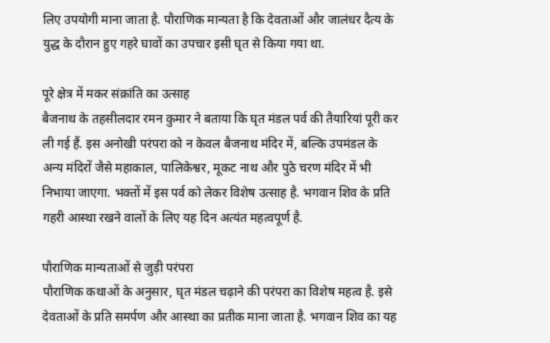लिए उपयोगी माना जाता है. पौराणिक मान्यता है कि देवताओं और जालंधर दैत्य के युद्ध के दौरान हुए गहरे घावों का उपचार इसी घृत से किया गया था.

पूरे क्षेत्र में मकर संक्रांति का उत्साह
बैजनाथ के तहसीलदार रमन कुमार ने बताया कि घृत मंडल पर्व की तैयारियां पूरी कर ली गई हैं. इस अनोखी परंपरा को न केवल बैजनाथ मंदिर में, बल्कि उपमंडल के अन्य मंदिरों जैसे महाकाल, पालिकेश्वर, मूकट नाथ और पुठे चरण मंदिर में भी निभाया जाएगा. भक्तों में इस पर्व को लेकर विशेष उत्साह है. भगवान शिव के प्रति गहरी आस्था रखने वालों के लिए यह दिन अत्यंत महत्वपूर्ण है.

पौराणिक मान्यताओं से जुड़ी परंपरा
पौराणिक कथाओं के अनुसार, घृत मंडल चढ़ाने की परंपरा का विशेष महत्व है. इसे देवताओं के प्रति समर्पण और आस्था का प्रतीक माना जाता है. भगवान शिव का यह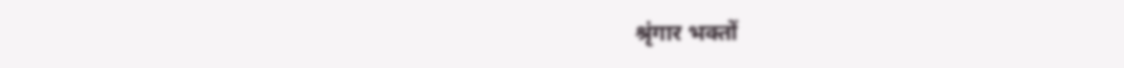श्रृंगार भक्तों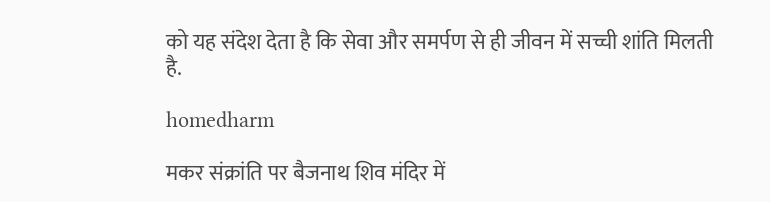को यह संदेश देता है कि सेवा और समर्पण से ही जीवन में सच्ची शांति मिलती है.

homedharm

मकर संक्रांति पर बैजनाथ शिव मंदिर में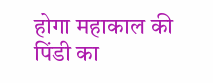होगा महाकाल की पिंडी का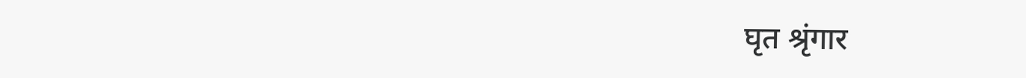घृत श्रृंगार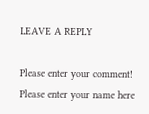LEAVE A REPLY

Please enter your comment!
Please enter your name here